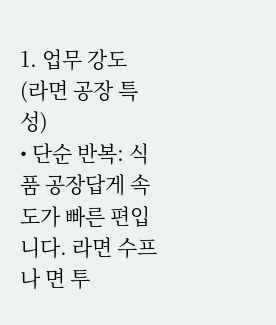1. 업무 강도 (라면 공장 특성)
• 단순 반복: 식품 공장답게 속도가 빠른 편입니다. 라면 수프나 면 투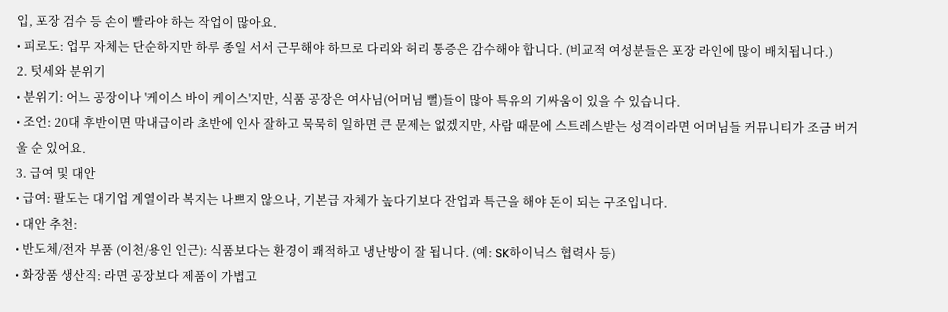입, 포장 검수 등 손이 빨라야 하는 작업이 많아요.
• 피로도: 업무 자체는 단순하지만 하루 종일 서서 근무해야 하므로 다리와 허리 통증은 감수해야 합니다. (비교적 여성분들은 포장 라인에 많이 배치됩니다.)
2. 텃세와 분위기
• 분위기: 어느 공장이나 '케이스 바이 케이스'지만, 식품 공장은 여사님(어머님 뻘)들이 많아 특유의 기싸움이 있을 수 있습니다.
• 조언: 20대 후반이면 막내급이라 초반에 인사 잘하고 묵묵히 일하면 큰 문제는 없겠지만, 사람 때문에 스트레스받는 성격이라면 어머님들 커뮤니티가 조금 버거울 순 있어요.
3. 급여 및 대안
• 급여: 팔도는 대기업 계열이라 복지는 나쁘지 않으나, 기본급 자체가 높다기보다 잔업과 특근을 해야 돈이 되는 구조입니다.
• 대안 추천:
• 반도체/전자 부품 (이천/용인 인근): 식품보다는 환경이 쾌적하고 냉난방이 잘 됩니다. (예: SK하이닉스 협력사 등)
• 화장품 생산직: 라면 공장보다 제품이 가볍고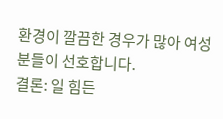환경이 깔끔한 경우가 많아 여성분들이 선호합니다.
결론: 일 힘든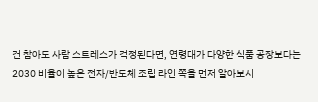건 참아도 사람 스트레스가 걱정된다면, 연령대가 다양한 식품 공장보다는 2030 비율이 높은 전자/반도체 조립 라인 쪽을 먼저 알아보시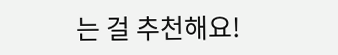는 걸 추천해요!